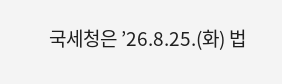국세청은 ’26.8.25.(화) 법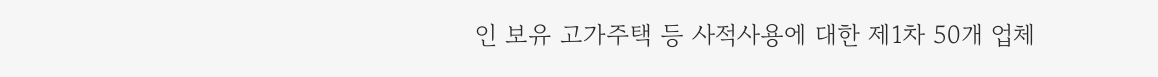인 보유 고가주택 등 사적사용에 대한 제1차 50개 업체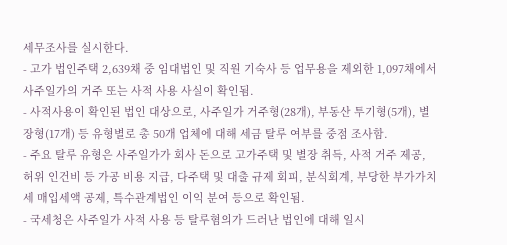세무조사를 실시한다.
- 고가 법인주택 2,639채 중 임대법인 및 직원 기숙사 등 업무용을 제외한 1,097채에서 사주일가의 거주 또는 사적 사용 사실이 확인됨.
- 사적사용이 확인된 법인 대상으로, 사주일가 거주형(28개), 부동산 투기형(5개), 별장형(17개) 등 유형별로 총 50개 업체에 대해 세금 탈루 여부를 중점 조사함.
- 주요 탈루 유형은 사주일가가 회사 돈으로 고가주택 및 별장 취득, 사적 거주 제공, 허위 인건비 등 가공 비용 지급, 다주택 및 대출 규제 회피, 분식회계, 부당한 부가가치세 매입세액 공제, 특수관계법인 이익 분여 등으로 확인됨.
- 국세청은 사주일가 사적 사용 등 탈루혐의가 드러난 법인에 대해 일시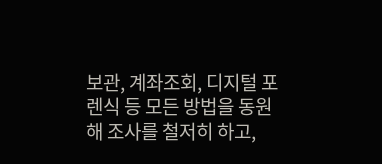보관, 계좌조회, 디지털 포렌식 등 모든 방법을 동원해 조사를 철저히 하고,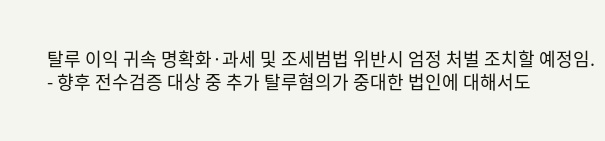탈루 이익 귀속 명확화·과세 및 조세범법 위반시 엄정 처벌 조치할 예정임.
- 향후 전수검증 대상 중 추가 탈루혐의가 중대한 법인에 대해서도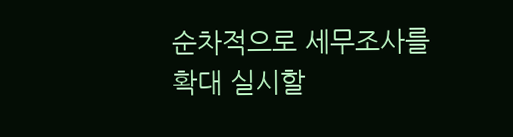순차적으로 세무조사를 확대 실시할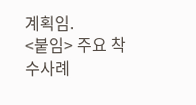계획임.
<붙임> 주요 착수사례